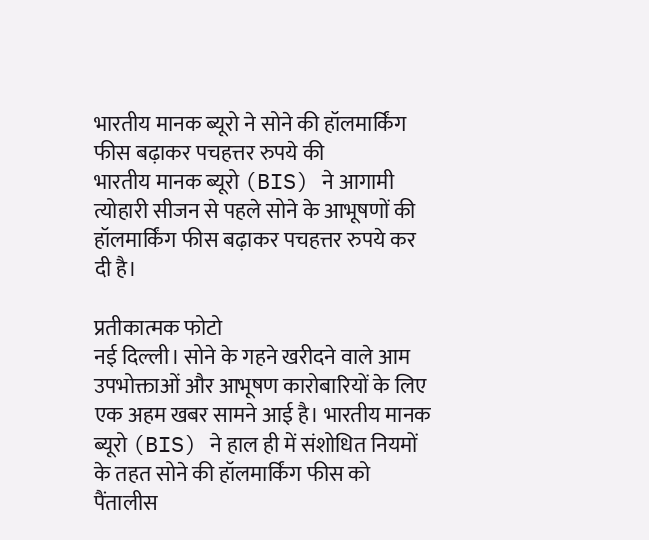भारतीय मानक ब्यूरो ने सोने की हॉलमार्किंग फीस बढ़ाकर पचहत्तर रुपये की
भारतीय मानक ब्यूरो (BIS) ने आगामी त्योहारी सीजन से पहले सोने के आभूषणों की हॉलमार्किंग फीस बढ़ाकर पचहत्तर रुपये कर दी है।

प्रतीकात्मक फोटो
नई दिल्ली। सोने के गहने खरीदने वाले आम उपभोक्ताओं और आभूषण कारोबारियों के लिए एक अहम खबर सामने आई है। भारतीय मानक ब्यूरो (BIS) ने हाल ही में संशोधित नियमों के तहत सोने की हॉलमार्किंग फीस को पैंतालीस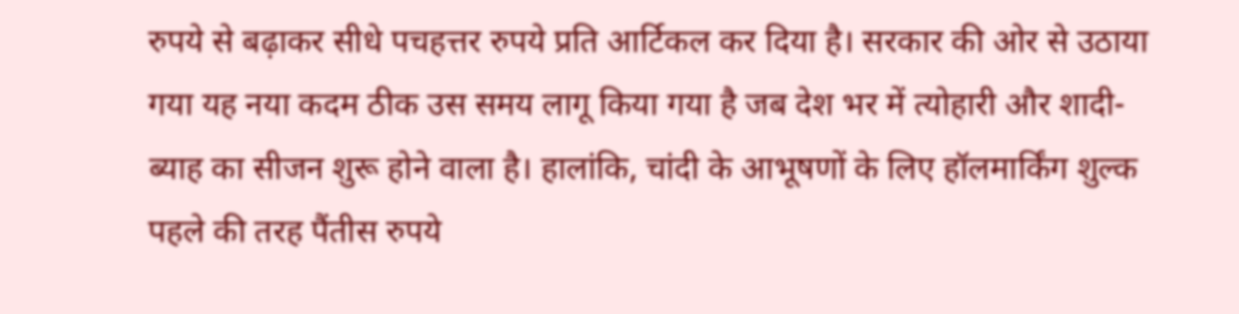रुपये से बढ़ाकर सीधे पचहत्तर रुपये प्रति आर्टिकल कर दिया है। सरकार की ओर से उठाया गया यह नया कदम ठीक उस समय लागू किया गया है जब देश भर में त्योहारी और शादी-ब्याह का सीजन शुरू होने वाला है। हालांकि, चांदी के आभूषणों के लिए हॉलमार्किंग शुल्क पहले की तरह पैंतीस रुपये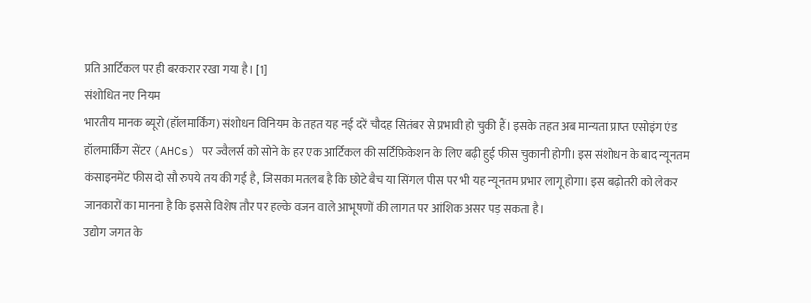प्रति आर्टिकल पर ही बरकरार रखा गया है। [1]
संशोधित नए नियम
भारतीय मानक ब्यूरो (हॉलमार्किंग) संशोधन विनियम के तहत यह नई दरें चौदह सितंबर से प्रभावी हो चुकी हैं। इसके तहत अब मान्यता प्राप्त एसोइंग एंड हॉलमार्किंग सेंटर (AHCs) पर ज्वैलर्स को सोने के हर एक आर्टिकल की सर्टिफ़िकेशन के लिए बढ़ी हुई फीस चुकानी होगी। इस संशोधन के बाद न्यूनतम कंसाइनमेंट फीस दो सौ रुपये तय की गई है, जिसका मतलब है कि छोटे बैच या सिंगल पीस पर भी यह न्यूनतम प्रभार लागू होगा। इस बढ़ोतरी को लेकर जानकारों का मानना है कि इससे विशेष तौर पर हल्के वजन वाले आभूषणों की लागत पर आंशिक असर पड़ सकता है।
उद्योग जगत के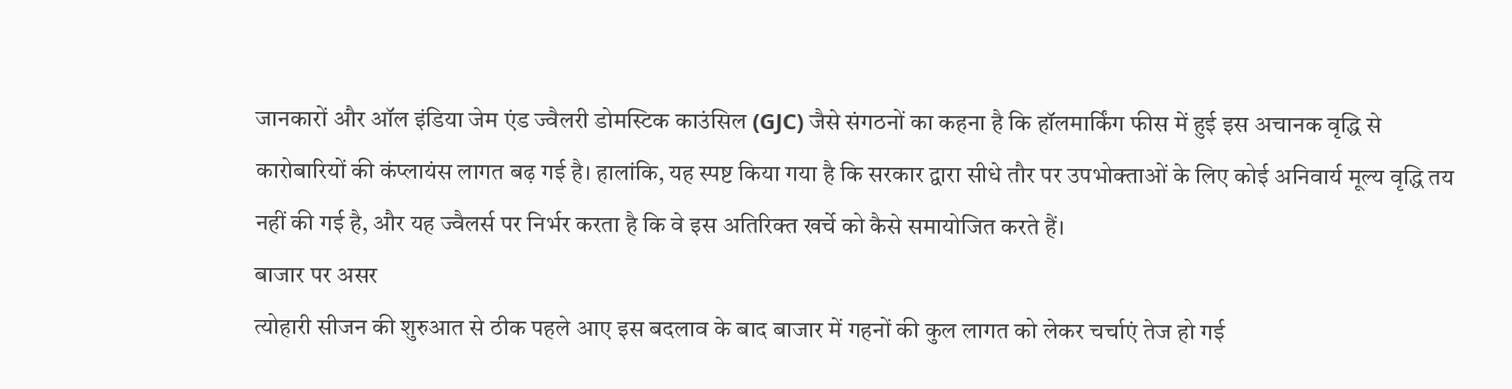जानकारों और ऑल इंडिया जेम एंड ज्वैलरी डोमस्टिक काउंसिल (GJC) जैसे संगठनों का कहना है कि हॉलमार्किंग फीस में हुई इस अचानक वृद्धि से कारोबारियों की कंप्लायंस लागत बढ़ गई है। हालांकि, यह स्पष्ट किया गया है कि सरकार द्वारा सीधे तौर पर उपभोक्ताओं के लिए कोई अनिवार्य मूल्य वृद्धि तय नहीं की गई है, और यह ज्वैलर्स पर निर्भर करता है कि वे इस अतिरिक्त खर्चे को कैसे समायोजित करते हैं।
बाजार पर असर
त्योहारी सीजन की शुरुआत से ठीक पहले आए इस बदलाव के बाद बाजार में गहनों की कुल लागत को लेकर चर्चाएं तेज हो गई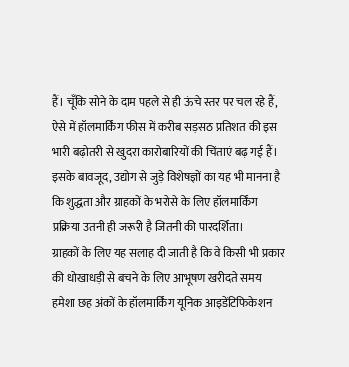हैं। चूँकि सोने के दाम पहले से ही ऊंचे स्तर पर चल रहे हैं, ऐसे में हॉलमार्किंग फीस में करीब सड़सठ प्रतिशत की इस भारी बढ़ोतरी से खुदरा कारोबारियों की चिंताएं बढ़ गई हैं। इसके बावजूद, उद्योग से जुड़े विशेषज्ञों का यह भी मानना है कि शुद्धता और ग्राहकों के भरोसे के लिए हॉलमार्किंग प्रक्रिया उतनी ही जरूरी है जितनी की पारदर्शिता।
ग्राहकों के लिए यह सलाह दी जाती है कि वे किसी भी प्रकार की धोखाधड़ी से बचने के लिए आभूषण खरीदते समय हमेशा छह अंकों के हॉलमार्किंग यूनिक आइडेंटिफिकेशन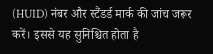(HUID) नंबर और स्टैंडर्ड मार्क की जांच जरूर करें। इससे यह सुनिश्चित होता है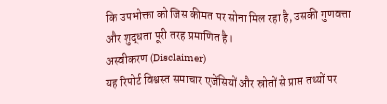कि उपभोक्ता को जिस कीमत पर सोना मिल रहा है, उसकी गुणवत्ता और शुद्धता पूरी तरह प्रमाणित है।
अस्वीकरण (Disclaimer)
यह रिपोर्ट विश्वस्त समाचार एजेंसियों और स्रोतों से प्राप्त तथ्यों पर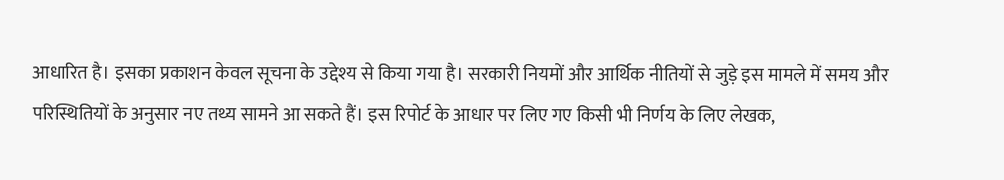आधारित है। इसका प्रकाशन केवल सूचना के उद्देश्य से किया गया है। सरकारी नियमों और आर्थिक नीतियों से जुड़े इस मामले में समय और परिस्थितियों के अनुसार नए तथ्य सामने आ सकते हैं। इस रिपोर्ट के आधार पर लिए गए किसी भी निर्णय के लिए लेखक,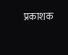प्रकाशक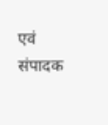एवं संपादक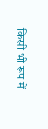किसी भी रूप में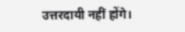उत्तरदायी नहीं होंगे।